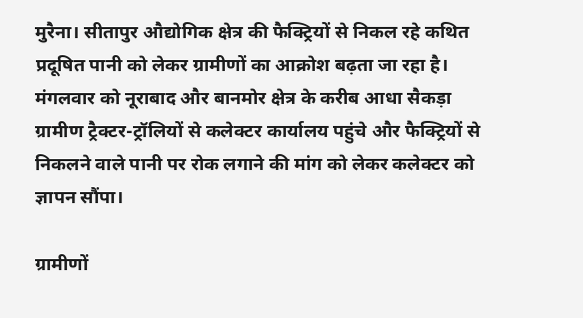मुरैना। सीतापुर औद्योगिक क्षेत्र की फैक्ट्रियों से निकल रहे कथित प्रदूषित पानी को लेकर ग्रामीणों का आक्रोश बढ़ता जा रहा है। मंगलवार को नूराबाद और बानमोर क्षेत्र के करीब आधा सैकड़ा ग्रामीण ट्रैक्टर-ट्रॉलियों से कलेक्टर कार्यालय पहुंचे और फैक्ट्रियों से निकलने वाले पानी पर रोक लगाने की मांग को लेकर कलेक्टर को ज्ञापन सौंपा।

ग्रामीणों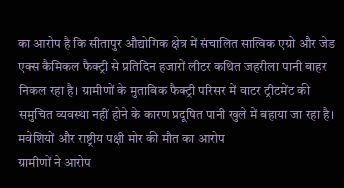का आरोप है कि सीतापुर औद्योगिक क्षेत्र में संचालित सात्विक एग्रो और जेड एक्स कैमिकल फैक्ट्री से प्रतिदिन हजारों लीटर कथित जहरीला पानी बाहर निकल रहा है। ग्रामीणों के मुताबिक फैक्ट्री परिसर में वाटर ट्रीटमेंट की समुचित व्यवस्था नहीं होने के कारण प्रदूषित पानी खुले में बहाया जा रहा है।
मवेशियों और राष्ट्रीय पक्षी मोर की मौत का आरोप
ग्रामीणों ने आरोप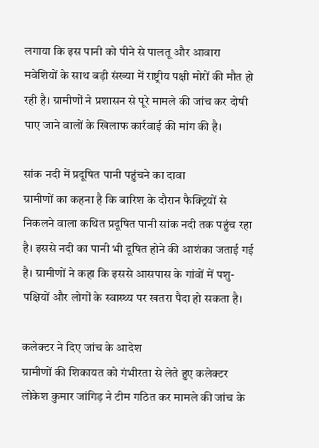लगाया कि इस पानी को पीने से पालतू और आवारा मवेशियों के साथ बड़ी संख्या में राष्ट्रीय पक्षी मोरों की मौत हो रही है। ग्रामीणों ने प्रशासन से पूरे मामले की जांच कर दोषी पाए जाने वालों के खिलाफ कार्रवाई की मांग की है।

सांक नदी में प्रदूषित पानी पहुंचने का दावा
ग्रामीणों का कहना है कि बारिश के दौरान फैक्ट्रियों से निकलने वाला कथित प्रदूषित पानी सांक नदी तक पहुंच रहा है। इससे नदी का पानी भी दूषित होने की आशंका जताई गई है। ग्रामीणों ने कहा कि इससे आसपास के गांवों में पशु-पक्षियों और लोगों के स्वास्थ्य पर खतरा पैदा हो सकता है।

कलेक्टर ने दिए जांच के आदेश
ग्रामीणों की शिकायत को गंभीरता से लेते हुए कलेक्टर लोकेश कुमार जांगिड़ ने टीम गठित कर मामले की जांच के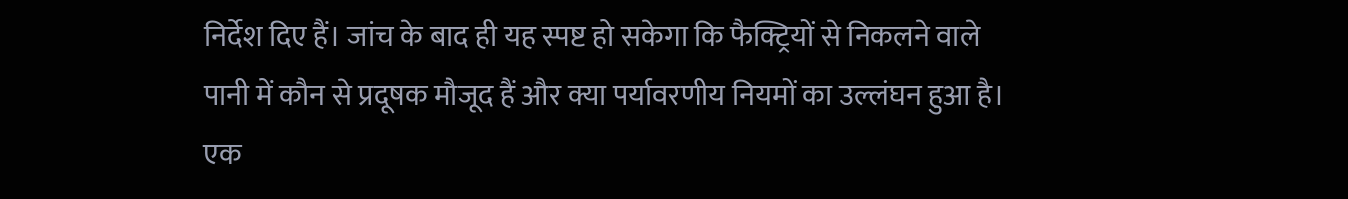निर्देश दिए हैं। जांच के बाद ही यह स्पष्ट हो सकेगा कि फैक्ट्रियों से निकलने वाले पानी में कौन से प्रदूषक मौजूद हैं और क्या पर्यावरणीय नियमों का उल्लंघन हुआ है।
एक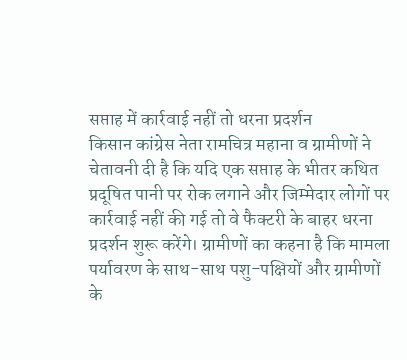सप्ताह में कार्रवाई नहीं तो धरना प्रदर्शन
किसान कांग्रेस नेता रामचित्र महाना व ग्रामीणों ने चेतावनी दी है कि यदि एक सप्ताह के भीतर कथित प्रदूषित पानी पर रोक लगाने और जिम्मेदार लोगों पर कार्रवाई नहीं की गई तो वे फैक्टरी के बाहर धरना प्रदर्शन शुरू करेंगे। ग्रामीणों का कहना है कि मामला पर्यावरण के साथ-साथ पशु-पक्षियों और ग्रामीणों के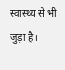स्वास्थ्य से भी जुड़ा है।